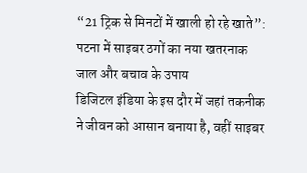“21 ट्रिक से मिनटों में खाली हो रहे खाते”: पटना में साइबर ठगों का नया खतरनाक जाल और बचाव के उपाय
डिजिटल इंडिया के इस दौर में जहां तकनीक ने जीवन को आसान बनाया है, वहीं साइबर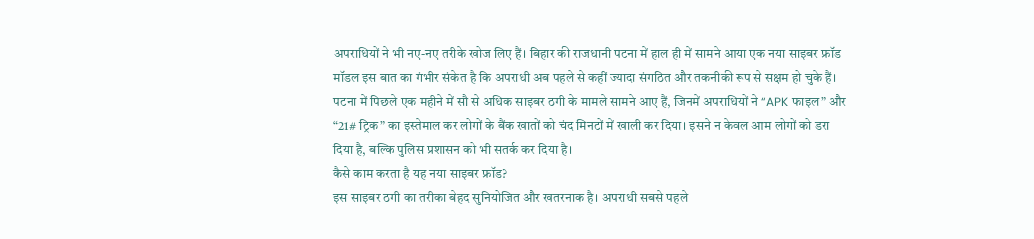अपराधियों ने भी नए-नए तरीके खोज लिए हैं। बिहार की राजधानी पटना में हाल ही में सामने आया एक नया साइबर फ्रॉड मॉडल इस बात का गंभीर संकेत है कि अपराधी अब पहले से कहीं ज्यादा संगठित और तकनीकी रूप से सक्षम हो चुके हैं।
पटना में पिछले एक महीने में सौ से अधिक साइबर ठगी के मामले सामने आए हैं, जिनमें अपराधियों ने “APK फाइल” और “21# ट्रिक” का इस्तेमाल कर लोगों के बैंक खातों को चंद मिनटों में खाली कर दिया। इसने न केवल आम लोगों को डरा दिया है, बल्कि पुलिस प्रशासन को भी सतर्क कर दिया है।
कैसे काम करता है यह नया साइबर फ्रॉड?
इस साइबर ठगी का तरीका बेहद सुनियोजित और खतरनाक है। अपराधी सबसे पहले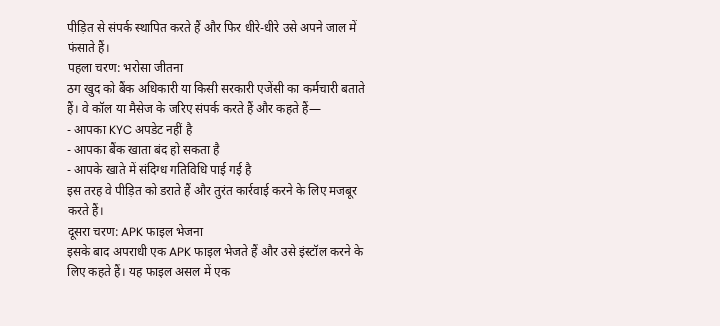पीड़ित से संपर्क स्थापित करते हैं और फिर धीरे-धीरे उसे अपने जाल में फंसाते हैं।
पहला चरण: भरोसा जीतना
ठग खुद को बैंक अधिकारी या किसी सरकारी एजेंसी का कर्मचारी बताते हैं। वे कॉल या मैसेज के जरिए संपर्क करते हैं और कहते हैं—
- आपका KYC अपडेट नहीं है
- आपका बैंक खाता बंद हो सकता है
- आपके खाते में संदिग्ध गतिविधि पाई गई है
इस तरह वे पीड़ित को डराते हैं और तुरंत कार्रवाई करने के लिए मजबूर करते हैं।
दूसरा चरण: APK फाइल भेजना
इसके बाद अपराधी एक APK फाइल भेजते हैं और उसे इंस्टॉल करने के लिए कहते हैं। यह फाइल असल में एक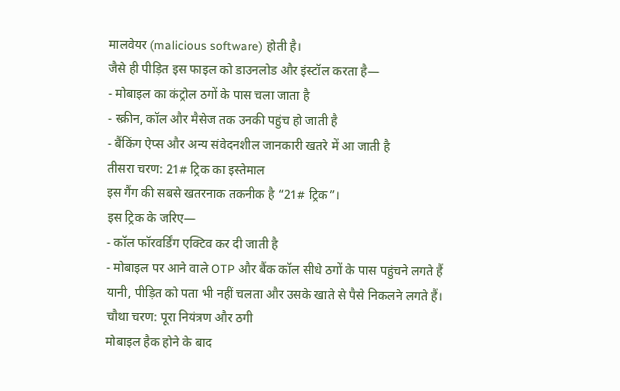मालवेयर (malicious software) होती है।
जैसे ही पीड़ित इस फाइल को डाउनलोड और इंस्टॉल करता है—
- मोबाइल का कंट्रोल ठगों के पास चला जाता है
- स्क्रीन, कॉल और मैसेज तक उनकी पहुंच हो जाती है
- बैंकिंग ऐप्स और अन्य संवेदनशील जानकारी खतरे में आ जाती है
तीसरा चरण: 21# ट्रिक का इस्तेमाल
इस गैंग की सबसे खतरनाक तकनीक है “21# ट्रिक”।
इस ट्रिक के जरिए—
- कॉल फॉरवर्डिंग एक्टिव कर दी जाती है
- मोबाइल पर आने वाले OTP और बैंक कॉल सीधे ठगों के पास पहुंचने लगते हैं
यानी, पीड़ित को पता भी नहीं चलता और उसके खाते से पैसे निकलने लगते हैं।
चौथा चरण: पूरा नियंत्रण और ठगी
मोबाइल हैक होने के बाद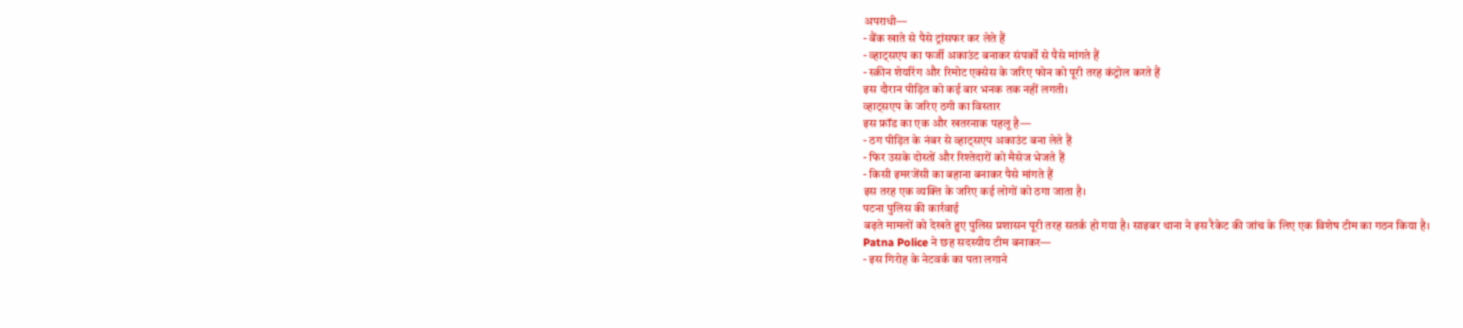अपराधी—
- बैंक खाते से पैसे ट्रांसफर कर लेते हैं
- व्हाट्सएप का फर्जी अकाउंट बनाकर संपर्कों से पैसे मांगते हैं
- स्क्रीन शेयरिंग और रिमोट एक्सेस के जरिए फोन को पूरी तरह कंट्रोल करते हैं
इस दौरान पीड़ित को कई बार भनक तक नहीं लगती।
व्हाट्सएप के जरिए ठगी का विस्तार
इस फ्रॉड का एक और खतरनाक पहलू है—
- ठग पीड़ित के नंबर से व्हाट्सएप अकाउंट बना लेते हैं
- फिर उसके दोस्तों और रिश्तेदारों को मैसेज भेजते हैं
- किसी इमरजेंसी का बहाना बनाकर पैसे मांगते हैं
इस तरह एक व्यक्ति के जरिए कई लोगों को ठगा जाता है।
पटना पुलिस की कार्रवाई
बढ़ते मामलों को देखते हुए पुलिस प्रशासन पूरी तरह सतर्क हो गया है। साइबर थाना ने इस रैकेट की जांच के लिए एक विशेष टीम का गठन किया है।
Patna Police ने छह सदस्यीय टीम बनाकर—
- इस गिरोह के नेटवर्क का पता लगाने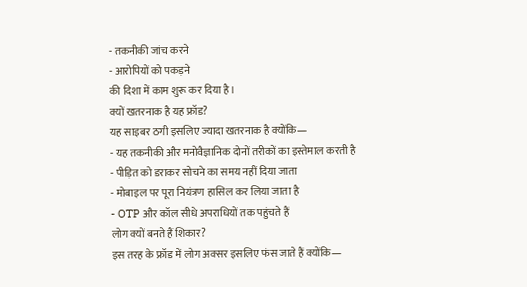- तकनीकी जांच करने
- आरोपियों को पकड़ने
की दिशा में काम शुरू कर दिया है।
क्यों खतरनाक है यह फ्रॉड?
यह साइबर ठगी इसलिए ज्यादा खतरनाक है क्योंकि—
- यह तकनीकी और मनोवैज्ञानिक दोनों तरीकों का इस्तेमाल करती है
- पीड़ित को डराकर सोचने का समय नहीं दिया जाता
- मोबाइल पर पूरा नियंत्रण हासिल कर लिया जाता है
- OTP और कॉल सीधे अपराधियों तक पहुंचते हैं
लोग क्यों बनते हैं शिकार?
इस तरह के फ्रॉड में लोग अक्सर इसलिए फंस जाते हैं क्योंकि—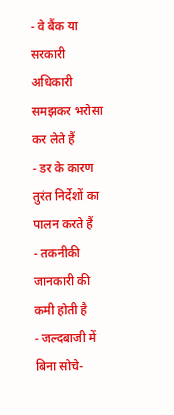- वे बैंक या सरकारी अधिकारी समझकर भरोसा कर लेते हैं
- डर के कारण तुरंत निर्देशों का पालन करते हैं
- तकनीकी जानकारी की कमी होती है
- जल्दबाजी में बिना सोचे-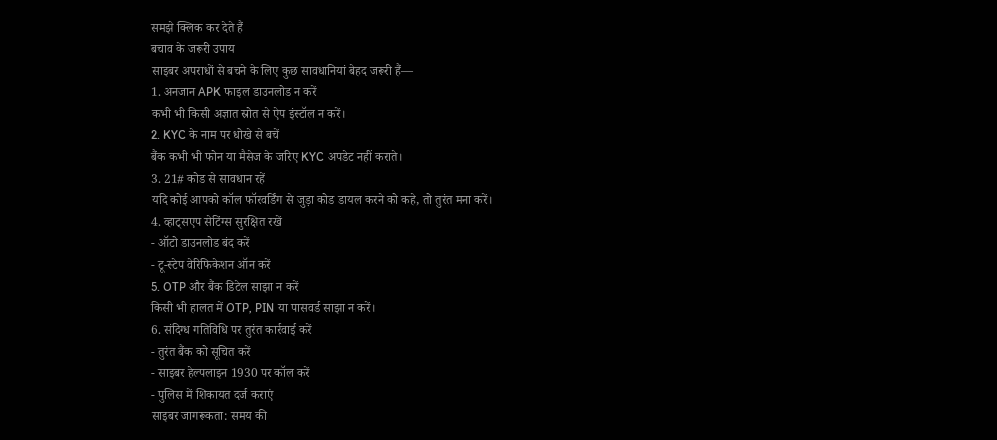समझे क्लिक कर देते हैं
बचाव के जरूरी उपाय
साइबर अपराधों से बचने के लिए कुछ सावधानियां बेहद जरूरी हैं—
1. अनजान APK फाइल डाउनलोड न करें
कभी भी किसी अज्ञात स्रोत से ऐप इंस्टॉल न करें।
2. KYC के नाम पर धोखे से बचें
बैंक कभी भी फोन या मैसेज के जरिए KYC अपडेट नहीं कराते।
3. 21# कोड से सावधान रहें
यदि कोई आपको कॉल फॉरवर्डिंग से जुड़ा कोड डायल करने को कहे, तो तुरंत मना करें।
4. व्हाट्सएप सेटिंग्स सुरक्षित रखें
- ऑटो डाउनलोड बंद करें
- टू-स्टेप वेरिफिकेशन ऑन करें
5. OTP और बैंक डिटेल साझा न करें
किसी भी हालत में OTP, PIN या पासवर्ड साझा न करें।
6. संदिग्ध गतिविधि पर तुरंत कार्रवाई करें
- तुरंत बैंक को सूचित करें
- साइबर हेल्पलाइन 1930 पर कॉल करें
- पुलिस में शिकायत दर्ज कराएं
साइबर जागरूकता: समय की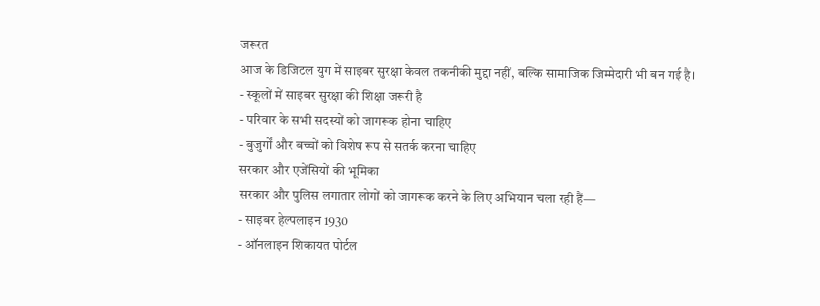जरूरत
आज के डिजिटल युग में साइबर सुरक्षा केवल तकनीकी मुद्दा नहीं, बल्कि सामाजिक जिम्मेदारी भी बन गई है।
- स्कूलों में साइबर सुरक्षा की शिक्षा जरूरी है
- परिवार के सभी सदस्यों को जागरूक होना चाहिए
- बुजुर्गों और बच्चों को विशेष रूप से सतर्क करना चाहिए
सरकार और एजेंसियों की भूमिका
सरकार और पुलिस लगातार लोगों को जागरूक करने के लिए अभियान चला रही हैं—
- साइबर हेल्पलाइन 1930
- ऑनलाइन शिकायत पोर्टल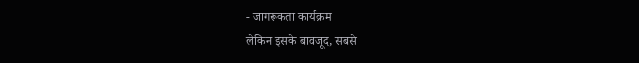- जागरूकता कार्यक्रम
लेकिन इसके बावजूद, सबसे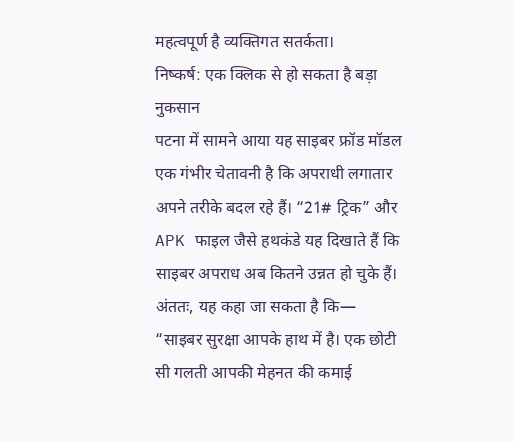महत्वपूर्ण है व्यक्तिगत सतर्कता।
निष्कर्ष: एक क्लिक से हो सकता है बड़ा नुकसान
पटना में सामने आया यह साइबर फ्रॉड मॉडल एक गंभीर चेतावनी है कि अपराधी लगातार अपने तरीके बदल रहे हैं। “21# ट्रिक” और APK फाइल जैसे हथकंडे यह दिखाते हैं कि साइबर अपराध अब कितने उन्नत हो चुके हैं।
अंततः, यह कहा जा सकता है कि—
“साइबर सुरक्षा आपके हाथ में है। एक छोटी सी गलती आपकी मेहनत की कमाई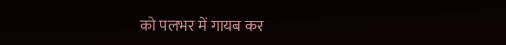को पलभर में गायब कर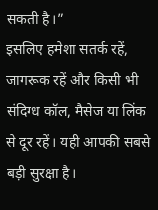सकती है।”
इसलिए हमेशा सतर्क रहें, जागरूक रहें और किसी भी संदिग्ध कॉल, मैसेज या लिंक से दूर रहें। यही आपकी सबसे बड़ी सुरक्षा है।